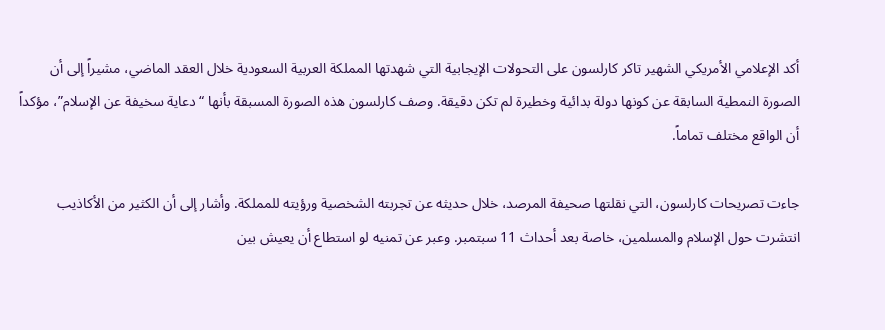أكد الإعلامي الأمريكي الشهير تاكر كارلسون على التحولات الإيجابية التي شهدتها المملكة العربية السعودية خلال العقد الماضي، مشيراً إلى أن الصورة النمطية السابقة عن كونها دولة بدائية وخطيرة لم تكن دقيقة. وصف كارلسون هذه الصورة المسبقة بأنها “دعاية سخيفة عن الإسلام”، مؤكداً أن الواقع مختلف تماماً.

جاءت تصريحات كارلسون، التي نقلتها صحيفة المرصد، خلال حديثه عن تجربته الشخصية ورؤيته للمملكة. وأشار إلى أن الكثير من الأكاذيب انتشرت حول الإسلام والمسلمين، خاصة بعد أحداث 11 سبتمبر. وعبر عن تمنيه لو استطاع أن يعيش بين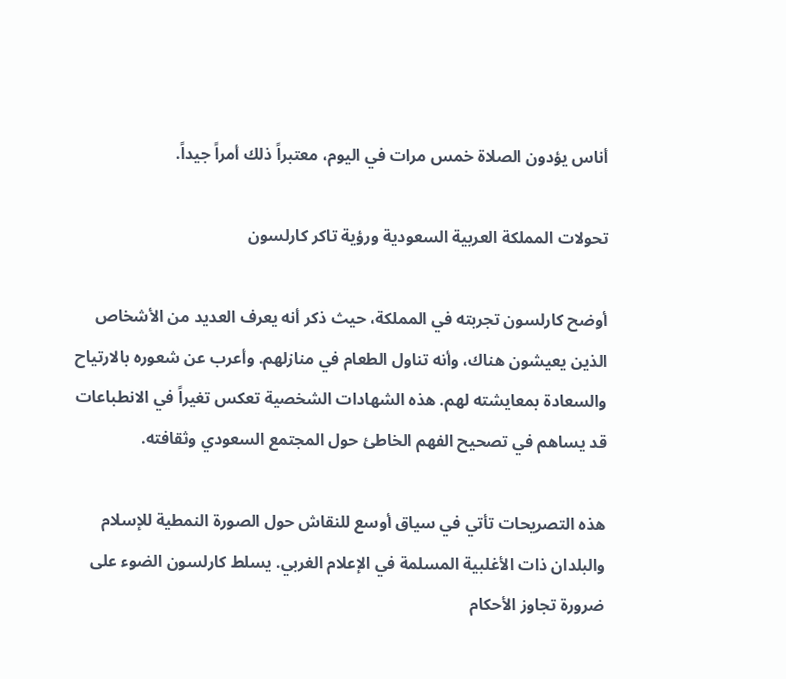أناس يؤدون الصلاة خمس مرات في اليوم، معتبراً ذلك أمراً جيداً.

تحولات المملكة العربية السعودية ورؤية تاكر كارلسون

أوضح كارلسون تجربته في المملكة، حيث ذكر أنه يعرف العديد من الأشخاص الذين يعيشون هناك، وأنه تناول الطعام في منازلهم. وأعرب عن شعوره بالارتياح والسعادة بمعايشته لهم. هذه الشهادات الشخصية تعكس تغيراً في الانطباعات قد يساهم في تصحيح الفهم الخاطئ حول المجتمع السعودي وثقافته.

هذه التصريحات تأتي في سياق أوسع للنقاش حول الصورة النمطية للإسلام والبلدان ذات الأغلبية المسلمة في الإعلام الغربي. يسلط كارلسون الضوء على ضرورة تجاوز الأحكام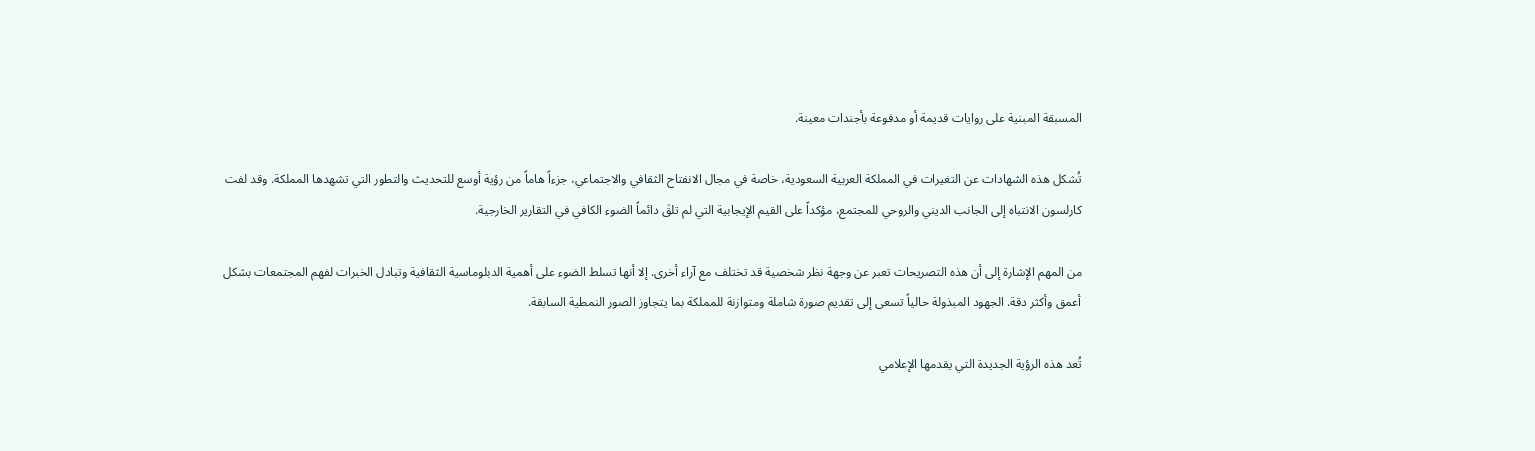المسبقة المبنية على روايات قديمة أو مدفوعة بأجندات معينة.

تُشكل هذه الشهادات عن التغيرات في المملكة العربية السعودية، خاصة في مجال الانفتاح الثقافي والاجتماعي، جزءاً هاماً من رؤية أوسع للتحديث والتطور التي تشهدها المملكة. وقد لفت كارلسون الانتباه إلى الجانب الديني والروحي للمجتمع، مؤكداً على القيم الإيجابية التي لم تلقَ دائماً الضوء الكافي في التقارير الخارجية.

من المهم الإشارة إلى أن هذه التصريحات تعبر عن وجهة نظر شخصية قد تختلف مع آراء أخرى. إلا أنها تسلط الضوء على أهمية الدبلوماسية الثقافية وتبادل الخبرات لفهم المجتمعات بشكل أعمق وأكثر دقة. الجهود المبذولة حالياً تسعى إلى تقديم صورة شاملة ومتوازنة للمملكة بما يتجاوز الصور النمطية السابقة.

تُعد هذه الرؤية الجديدة التي يقدمها الإعلامي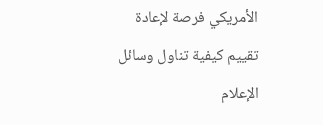الأمريكي فرصة لإعادة تقييم كيفية تناول وسائل الإعلام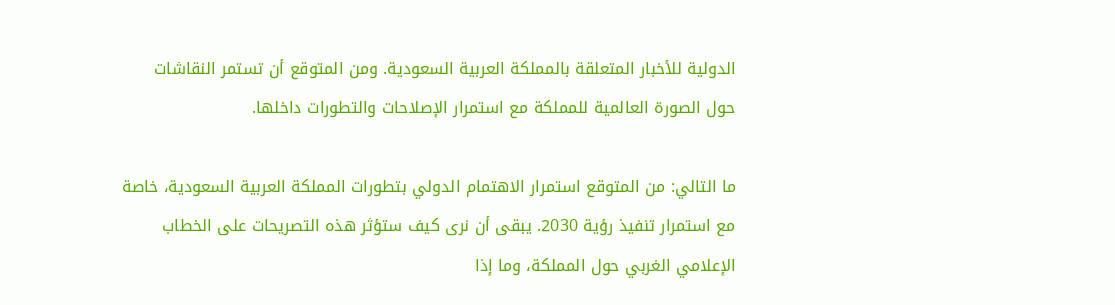الدولية للأخبار المتعلقة بالمملكة العربية السعودية. ومن المتوقع أن تستمر النقاشات حول الصورة العالمية للمملكة مع استمرار الإصلاحات والتطورات داخلها.

ما التالي: من المتوقع استمرار الاهتمام الدولي بتطورات المملكة العربية السعودية، خاصة مع استمرار تنفيذ رؤية 2030. يبقى أن نرى كيف ستؤثر هذه التصريحات على الخطاب الإعلامي الغربي حول المملكة، وما إذا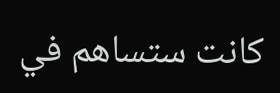كانت ستساهم في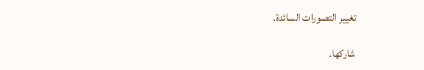تغيير التصورات السائدة.

شاركها.